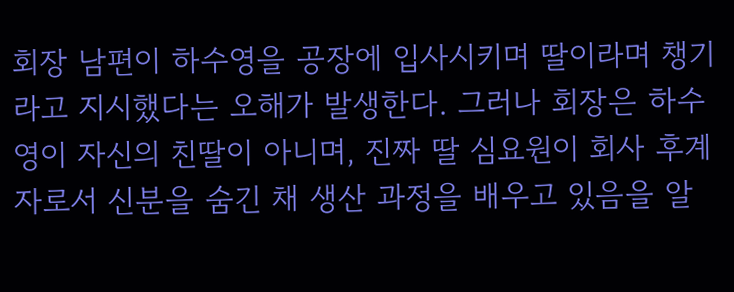회장 남편이 하수영을 공장에 입사시키며 딸이라며 챙기라고 지시했다는 오해가 발생한다. 그러나 회장은 하수영이 자신의 친딸이 아니며, 진짜 딸 심요원이 회사 후계자로서 신분을 숨긴 채 생산 과정을 배우고 있음을 알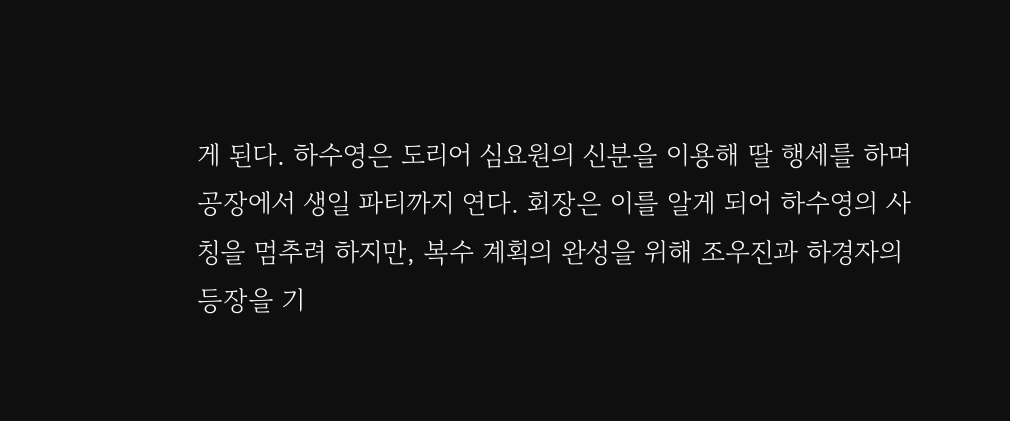게 된다. 하수영은 도리어 심요원의 신분을 이용해 딸 행세를 하며 공장에서 생일 파티까지 연다. 회장은 이를 알게 되어 하수영의 사칭을 멈추려 하지만, 복수 계획의 완성을 위해 조우진과 하경자의 등장을 기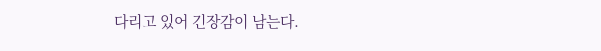다리고 있어 긴장감이 남는다.